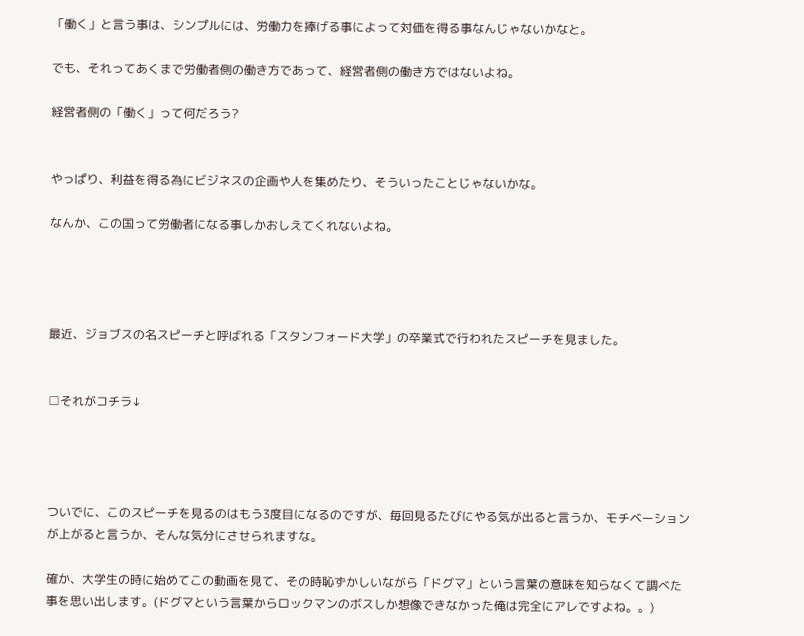「働く」と言う事は、シンプルには、労働力を捧げる事によって対価を得る事なんじゃないかなと。

でも、それってあくまで労働者側の働き方であって、経営者側の働き方ではないよね。

経営者側の「働く」って何だろう?


やっぱり、利益を得る為にビジネスの企画や人を集めたり、そういったことじゃないかな。

なんか、この国って労働者になる事しかおしえてくれないよね。




最近、ジョブスの名スピーチと呼ばれる「スタンフォード大学」の卒業式で行われたスピーチを見ました。


□それがコチラ↓




ついでに、このスピーチを見るのはもう3度目になるのですが、毎回見るたびにやる気が出ると言うか、モチベーションが上がると言うか、そんな気分にさせられますな。

確か、大学生の時に始めてこの動画を見て、その時恥ずかしいながら「ドグマ」という言葉の意味を知らなくて調べた事を思い出します。(ドグマという言葉からロックマンのボスしか想像できなかった俺は完全にアレですよね。。)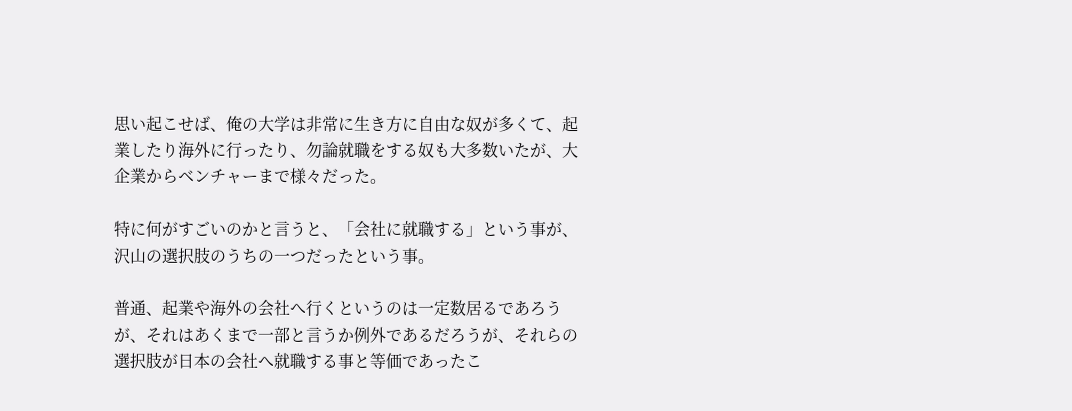思い起こせば、俺の大学は非常に生き方に自由な奴が多くて、起業したり海外に行ったり、勿論就職をする奴も大多数いたが、大企業からベンチャーまで様々だった。

特に何がすごいのかと言うと、「会社に就職する」という事が、沢山の選択肢のうちの一つだったという事。

普通、起業や海外の会社へ行くというのは一定数居るであろうが、それはあくまで一部と言うか例外であるだろうが、それらの選択肢が日本の会社へ就職する事と等価であったこ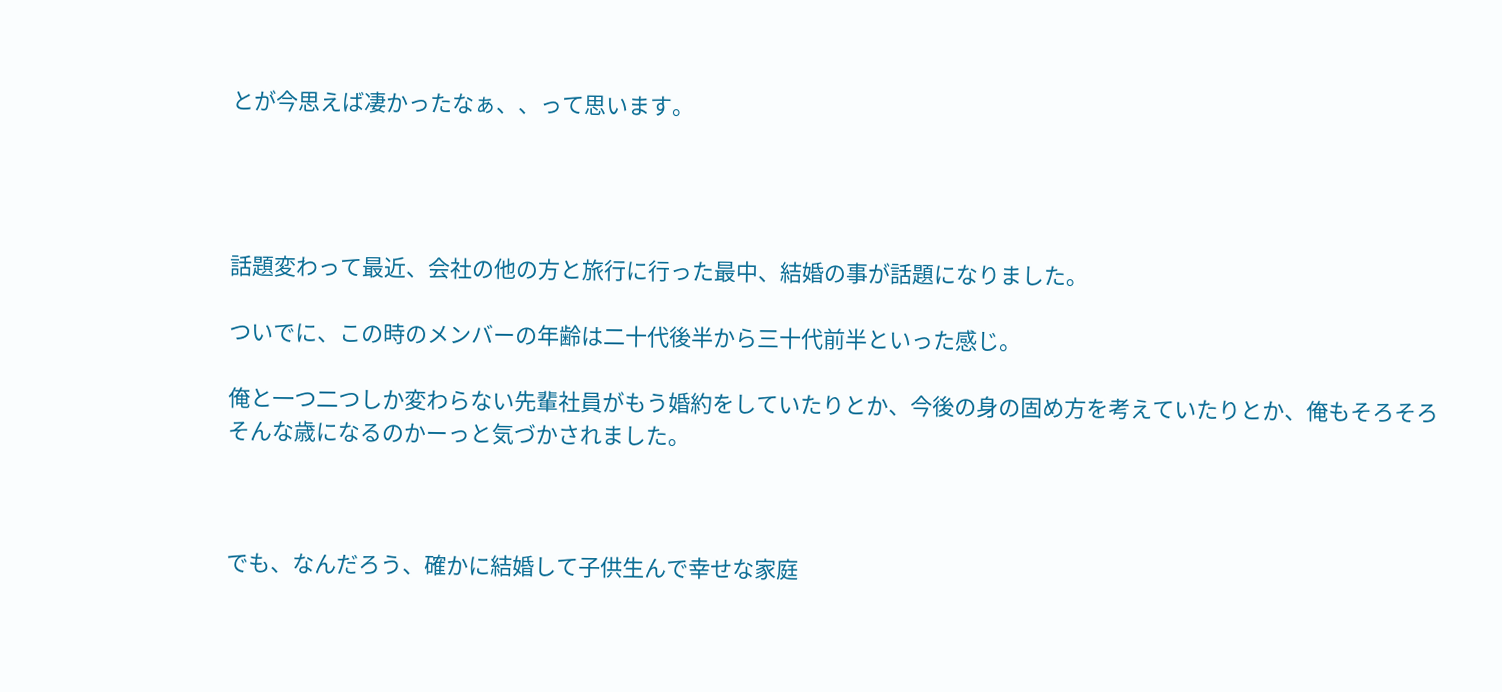とが今思えば凄かったなぁ、、って思います。




話題変わって最近、会社の他の方と旅行に行った最中、結婚の事が話題になりました。

ついでに、この時のメンバーの年齢は二十代後半から三十代前半といった感じ。

俺と一つ二つしか変わらない先輩社員がもう婚約をしていたりとか、今後の身の固め方を考えていたりとか、俺もそろそろそんな歳になるのかーっと気づかされました。



でも、なんだろう、確かに結婚して子供生んで幸せな家庭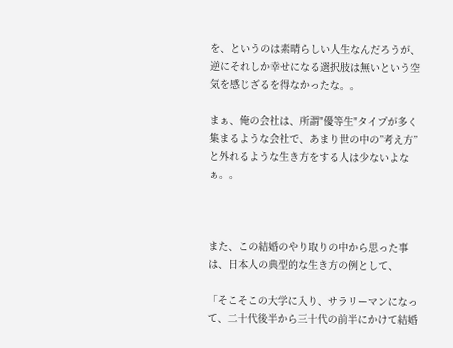を、というのは素晴らしい人生なんだろうが、逆にそれしか幸せになる選択肢は無いという空気を感じざるを得なかったな。。

まぁ、俺の会社は、所謂"優等生"タイプが多く集まるような会社で、あまり世の中の”考え方”と外れるような生き方をする人は少ないよなぁ。。



また、この結婚のやり取りの中から思った事は、日本人の典型的な生き方の例として、

「そこそこの大学に入り、サラリーマンになって、二十代後半から三十代の前半にかけて結婚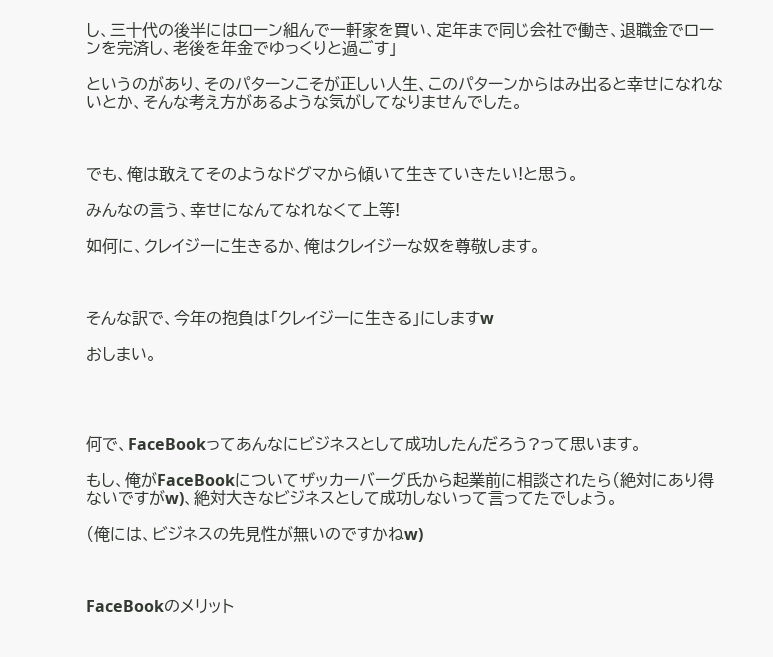し、三十代の後半にはローン組んで一軒家を買い、定年まで同じ会社で働き、退職金でローンを完済し、老後を年金でゆっくりと過ごす」

というのがあり、そのパターンこそが正しい人生、このパターンからはみ出ると幸せになれないとか、そんな考え方があるような気がしてなりませんでした。



でも、俺は敢えてそのようなドグマから傾いて生きていきたい!と思う。

みんなの言う、幸せになんてなれなくて上等!

如何に、クレイジーに生きるか、俺はクレイジーな奴を尊敬します。



そんな訳で、今年の抱負は「クレイジーに生きる」にしますw

おしまい。




何で、FaceBookってあんなにビジネスとして成功したんだろう?って思います。

もし、俺がFaceBookについてザッカーバーグ氏から起業前に相談されたら(絶対にあり得ないですがw)、絶対大きなビジネスとして成功しないって言ってたでしょう。

(俺には、ビジネスの先見性が無いのですかねw)



FaceBookのメリット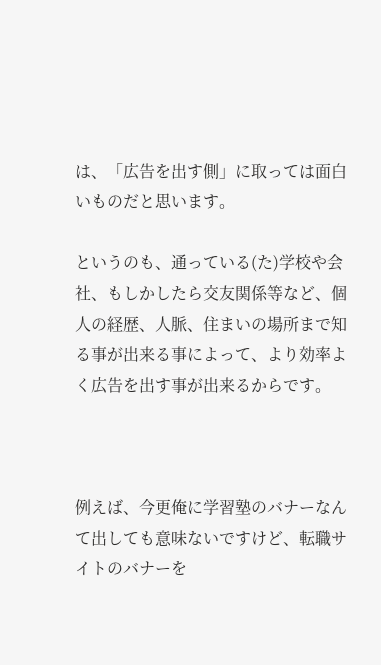は、「広告を出す側」に取っては面白いものだと思います。

というのも、通っている(た)学校や会社、もしかしたら交友関係等など、個人の経歴、人脈、住まいの場所まで知る事が出来る事によって、より効率よく広告を出す事が出来るからです。



例えば、今更俺に学習塾のバナーなんて出しても意味ないですけど、転職サイトのバナーを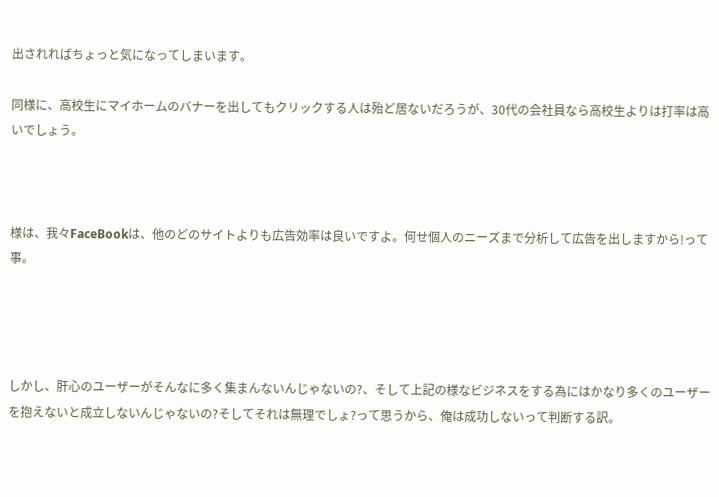出されればちょっと気になってしまいます。

同様に、高校生にマイホームのバナーを出してもクリックする人は殆ど居ないだろうが、30代の会社員なら高校生よりは打率は高いでしょう。



様は、我々FaceBookは、他のどのサイトよりも広告効率は良いですよ。何せ個人のニーズまで分析して広告を出しますから!って事。




しかし、肝心のユーザーがそんなに多く集まんないんじゃないの?、そして上記の様なビジネスをする為にはかなり多くのユーザーを抱えないと成立しないんじゃないの?そしてそれは無理でしょ?って思うから、俺は成功しないって判断する訳。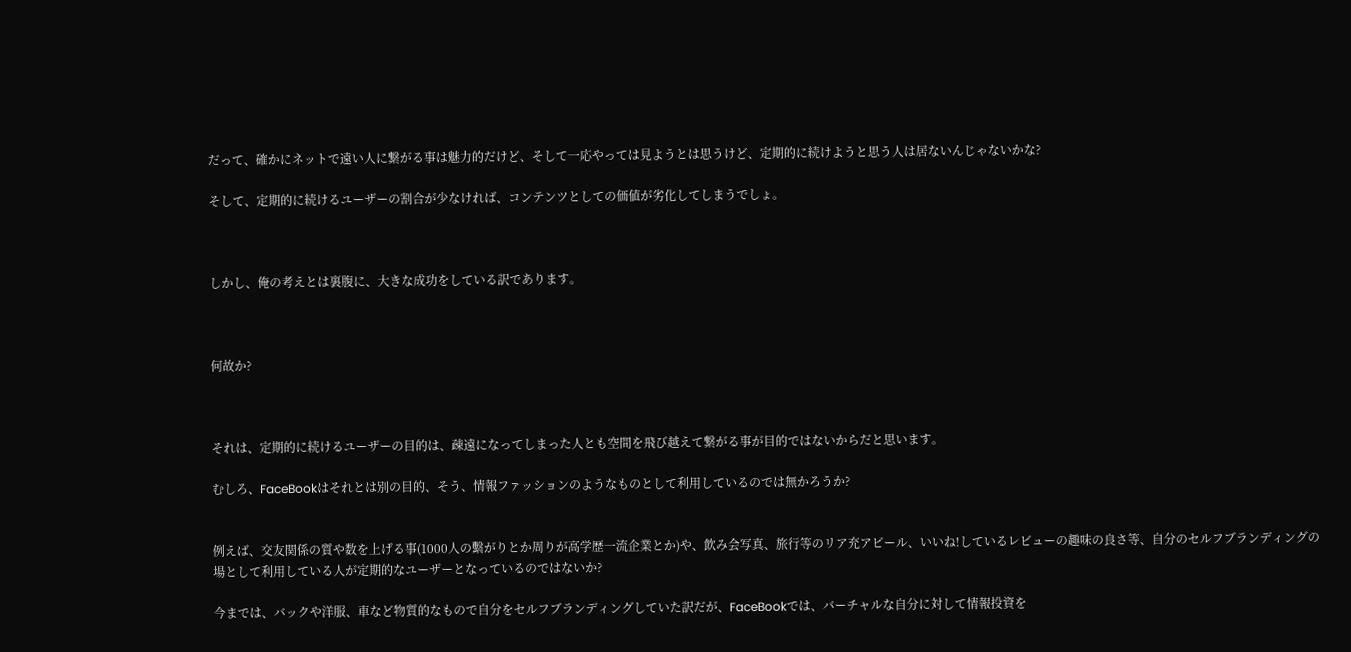だって、確かにネットで遠い人に繋がる事は魅力的だけど、そして一応やっては見ようとは思うけど、定期的に続けようと思う人は居ないんじゃないかな?

そして、定期的に続けるユーザーの割合が少なければ、コンテンツとしての価値が劣化してしまうでしょ。



しかし、俺の考えとは裏腹に、大きな成功をしている訳であります。



何故か?



それは、定期的に続けるユーザーの目的は、疎遠になってしまった人とも空間を飛び越えて繋がる事が目的ではないからだと思います。

むしろ、FaceBookはそれとは別の目的、そう、情報ファッションのようなものとして利用しているのでは無かろうか?


例えば、交友関係の質や数を上げる事(1000人の繫がりとか周りが高学歴一流企業とか)や、飲み会写真、旅行等のリア充アピール、いいね!しているレビューの趣味の良さ等、自分のセルフブランディングの場として利用している人が定期的なユーザーとなっているのではないか?

今までは、バックや洋服、車など物質的なもので自分をセルフブランディングしていた訳だが、FaceBookでは、バーチャルな自分に対して情報投資を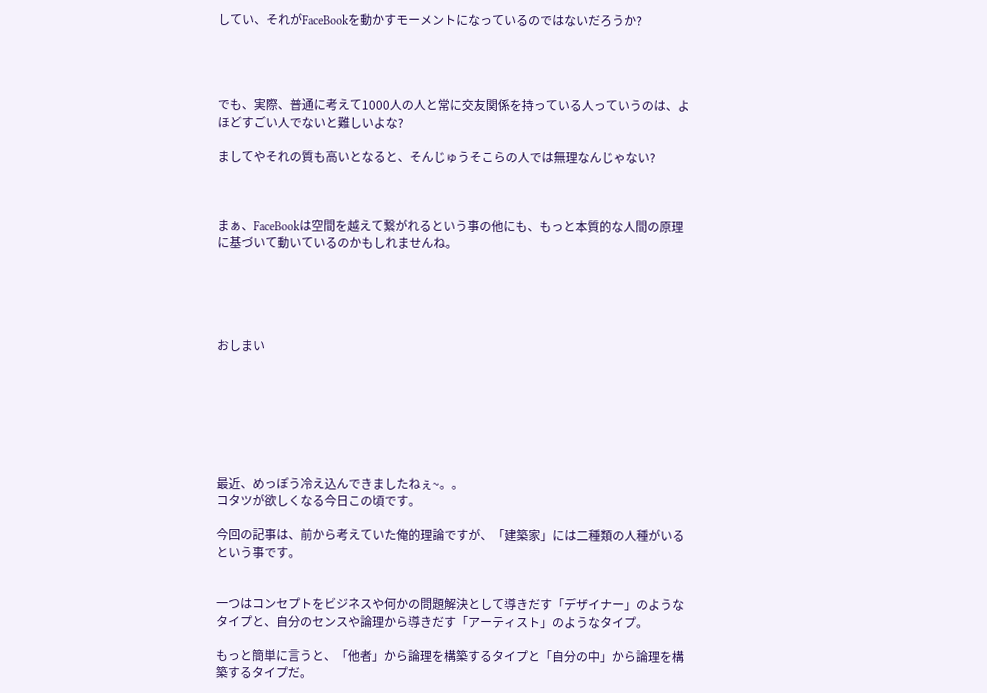してい、それがFaceBookを動かすモーメントになっているのではないだろうか?




でも、実際、普通に考えて1000人の人と常に交友関係を持っている人っていうのは、よほどすごい人でないと難しいよな?

ましてやそれの質も高いとなると、そんじゅうそこらの人では無理なんじゃない?



まぁ、FaceBookは空間を越えて繋がれるという事の他にも、もっと本質的な人間の原理に基づいて動いているのかもしれませんね。





おしまい







最近、めっぽう冷え込んできましたねぇ~。。
コタツが欲しくなる今日この頃です。

今回の記事は、前から考えていた俺的理論ですが、「建築家」には二種類の人種がいるという事です。


一つはコンセプトをビジネスや何かの問題解決として導きだす「デザイナー」のようなタイプと、自分のセンスや論理から導きだす「アーティスト」のようなタイプ。

もっと簡単に言うと、「他者」から論理を構築するタイプと「自分の中」から論理を構築するタイプだ。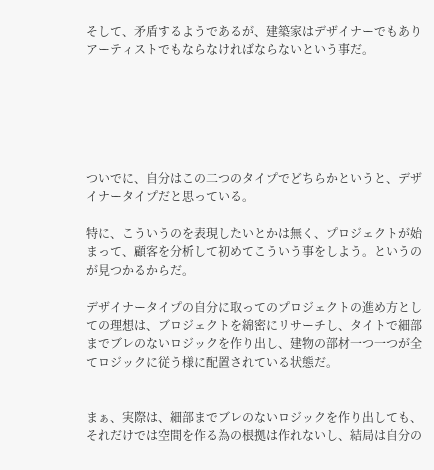そして、矛盾するようであるが、建築家はデザイナーでもありアーティストでもならなければならないという事だ。






ついでに、自分はこの二つのタイプでどちらかというと、デザイナータイプだと思っている。

特に、こういうのを表現したいとかは無く、プロジェクトが始まって、顧客を分析して初めてこういう事をしよう。というのが見つかるからだ。

デザイナータイプの自分に取ってのプロジェクトの進め方としての理想は、ブロジェクトを綿密にリサーチし、タイトで細部までブレのないロジックを作り出し、建物の部材一つ一つが全てロジックに従う様に配置されている状態だ。


まぁ、実際は、細部までブレのないロジックを作り出しても、それだけでは空間を作る為の根拠は作れないし、結局は自分の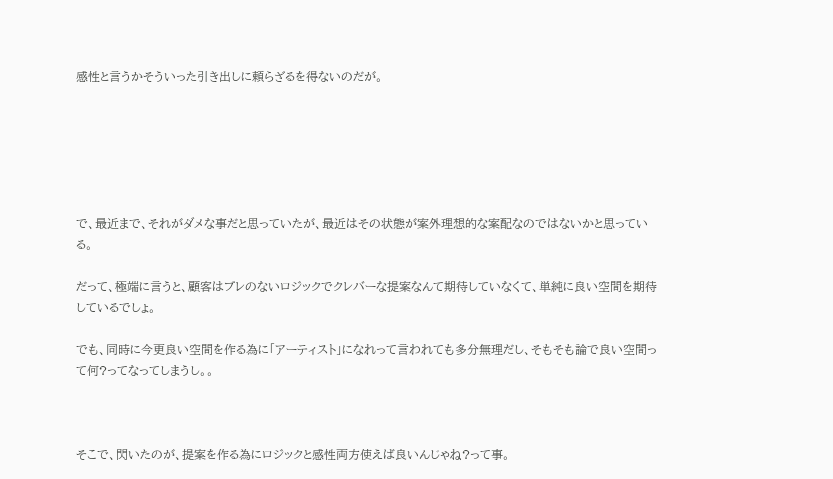感性と言うかそういった引き出しに頼らざるを得ないのだが。






で、最近まで、それがダメな事だと思っていたが、最近はその状態が案外理想的な案配なのではないかと思っている。

だって、極端に言うと、顧客はブレのないロジックでクレバーな提案なんて期待していなくて、単純に良い空間を期待しているでしょ。

でも、同時に今更良い空間を作る為に「アーティスト」になれって言われても多分無理だし、そもそも論で良い空間って何?ってなってしまうし。。



そこで、閃いたのが、提案を作る為にロジックと感性両方使えば良いんじゃね?って事。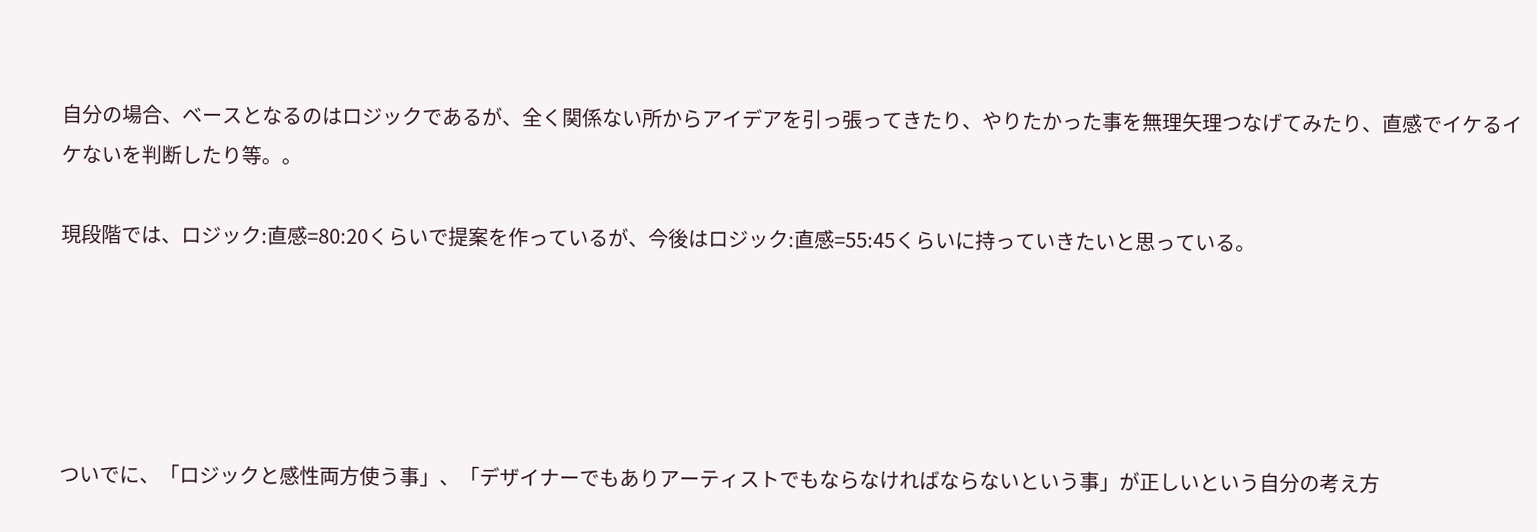自分の場合、ベースとなるのはロジックであるが、全く関係ない所からアイデアを引っ張ってきたり、やりたかった事を無理矢理つなげてみたり、直感でイケるイケないを判断したり等。。

現段階では、ロジック:直感=80:20くらいで提案を作っているが、今後はロジック:直感=55:45くらいに持っていきたいと思っている。





ついでに、「ロジックと感性両方使う事」、「デザイナーでもありアーティストでもならなければならないという事」が正しいという自分の考え方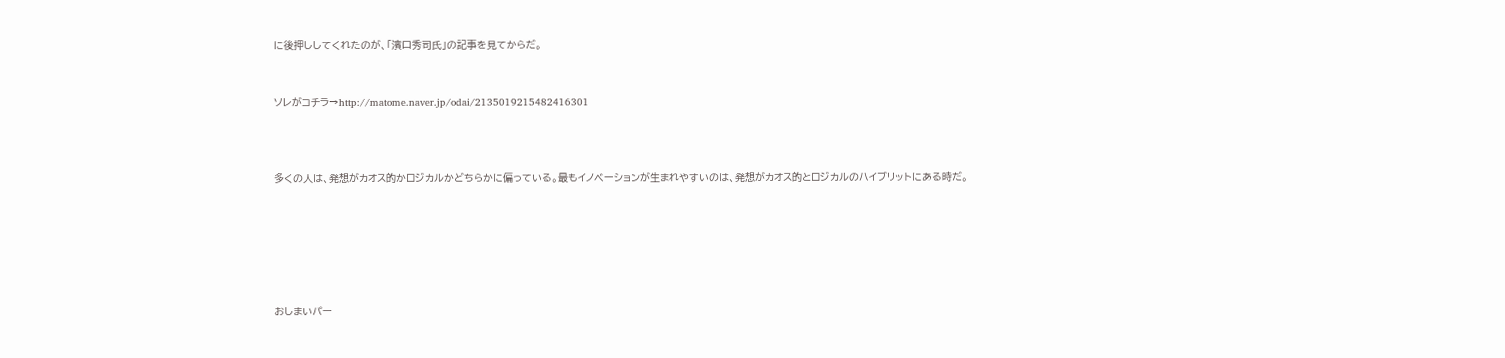に後押ししてくれたのが、「濱口秀司氏」の記事を見てからだ。


ソレがコチラ→http://matome.naver.jp/odai/2135019215482416301



多くの人は、発想がカオス的かロジカルかどちらかに偏っている。最もイノベーションが生まれやすいのは、発想がカオス的とロジカルのハイブリットにある時だ。






おしまいパー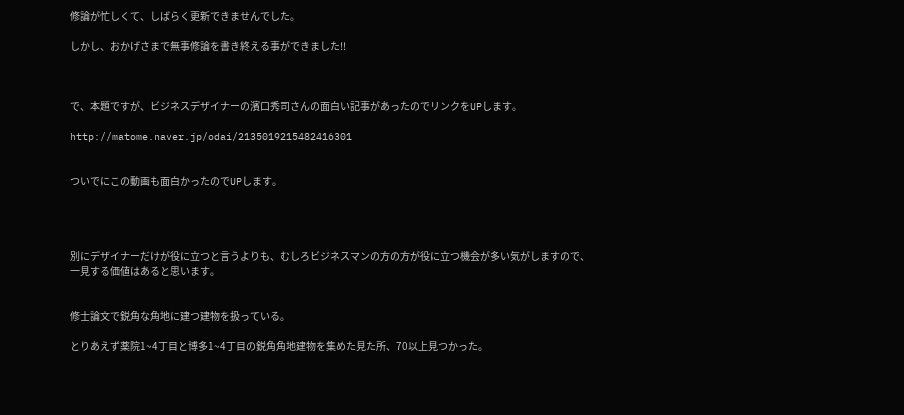修論が忙しくて、しばらく更新できませんでした。

しかし、おかげさまで無事修論を書き終える事ができました!!



で、本題ですが、ビジネスデザイナーの濱口秀司さんの面白い記事があったのでリンクをUPします。

http://matome.naver.jp/odai/2135019215482416301


ついでにこの動画も面白かったのでUPします。




別にデザイナーだけが役に立つと言うよりも、むしろビジネスマンの方の方が役に立つ機会が多い気がしますので、一見する価値はあると思います。


修士論文で鋭角な角地に建つ建物を扱っている。

とりあえず薬院1~4丁目と博多1~4丁目の鋭角角地建物を集めた見た所、70以上見つかった。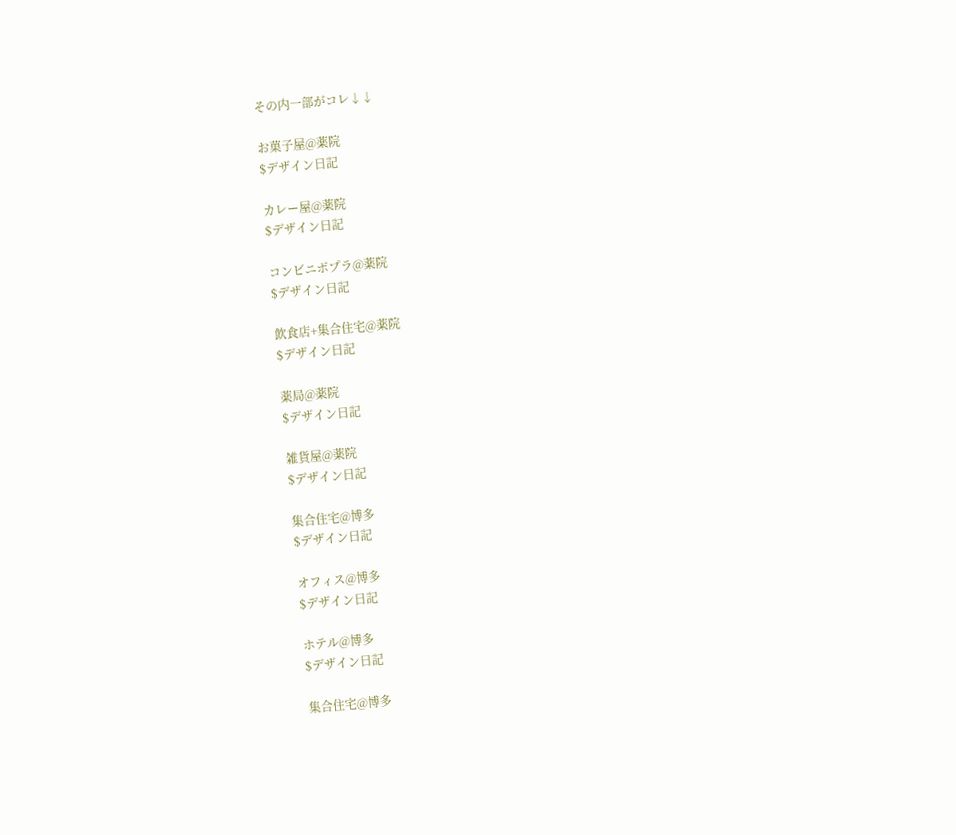その内一部がコレ↓↓

お菓子屋@薬院
$デザイン日記

カレー屋@薬院
$デザイン日記

コンビニポプラ@薬院
$デザイン日記

飲食店+集合住宅@薬院
$デザイン日記

薬局@薬院
$デザイン日記

雑貨屋@薬院
$デザイン日記

集合住宅@博多
$デザイン日記

オフィス@博多
$デザイン日記

ホテル@博多
$デザイン日記

集合住宅@博多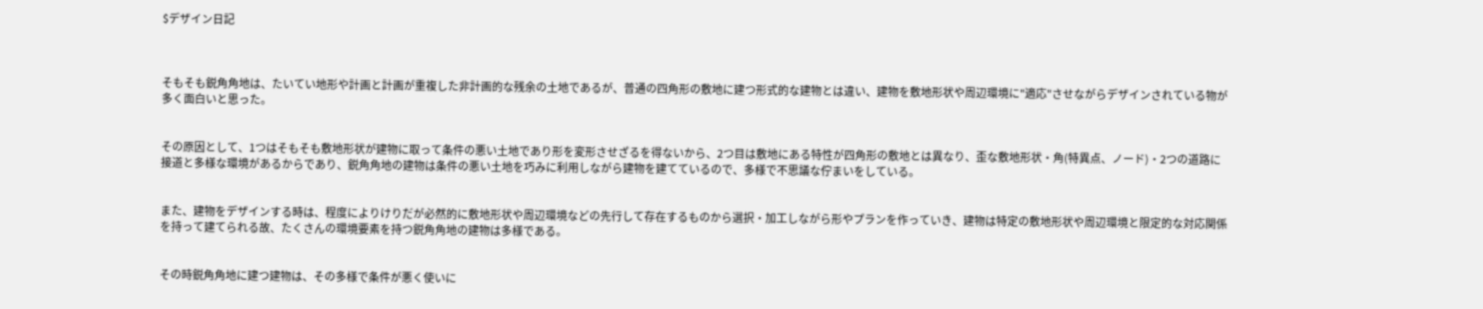$デザイン日記



そもそも鋭角角地は、たいてい地形や計画と計画が重複した非計画的な残余の土地であるが、普通の四角形の敷地に建つ形式的な建物とは違い、建物を敷地形状や周辺環境に"適応"させながらデザインされている物が多く面白いと思った。


その原因として、1つはそもそも敷地形状が建物に取って条件の悪い土地であり形を変形させざるを得ないから、2つ目は敷地にある特性が四角形の敷地とは異なり、歪な敷地形状・角(特異点、ノード)・2つの道路に接道と多様な環境があるからであり、鋭角角地の建物は条件の悪い土地を巧みに利用しながら建物を建てているので、多様で不思議な佇まいをしている。


また、建物をデザインする時は、程度によりけりだが必然的に敷地形状や周辺環境などの先行して存在するものから選択・加工しながら形やプランを作っていき、建物は特定の敷地形状や周辺環境と限定的な対応関係を持って建てられる故、たくさんの環境要素を持つ鋭角角地の建物は多様である。


その時鋭角角地に建つ建物は、その多様で条件が悪く使いに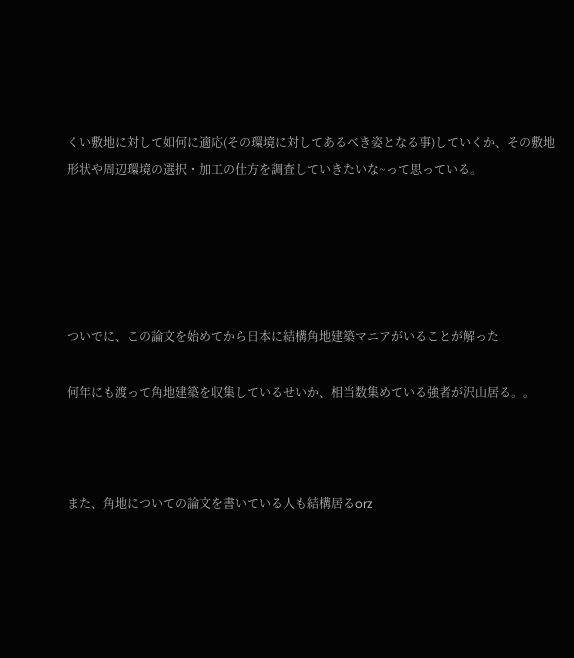くい敷地に対して如何に適応(その環境に対してあるべき姿となる事)していくか、その敷地形状や周辺環境の選択・加工の仕方を調査していきたいな~って思っている。





ついでに、この論文を始めてから日本に結構角地建築マニアがいることが解った

何年にも渡って角地建築を収集しているせいか、相当数集めている強者が沢山居る。。



また、角地についての論文を書いている人も結構居るorz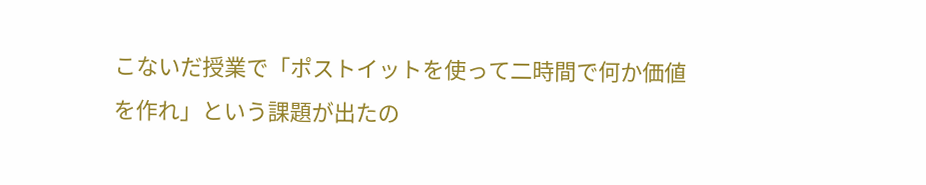こないだ授業で「ポストイットを使って二時間で何か価値を作れ」という課題が出たの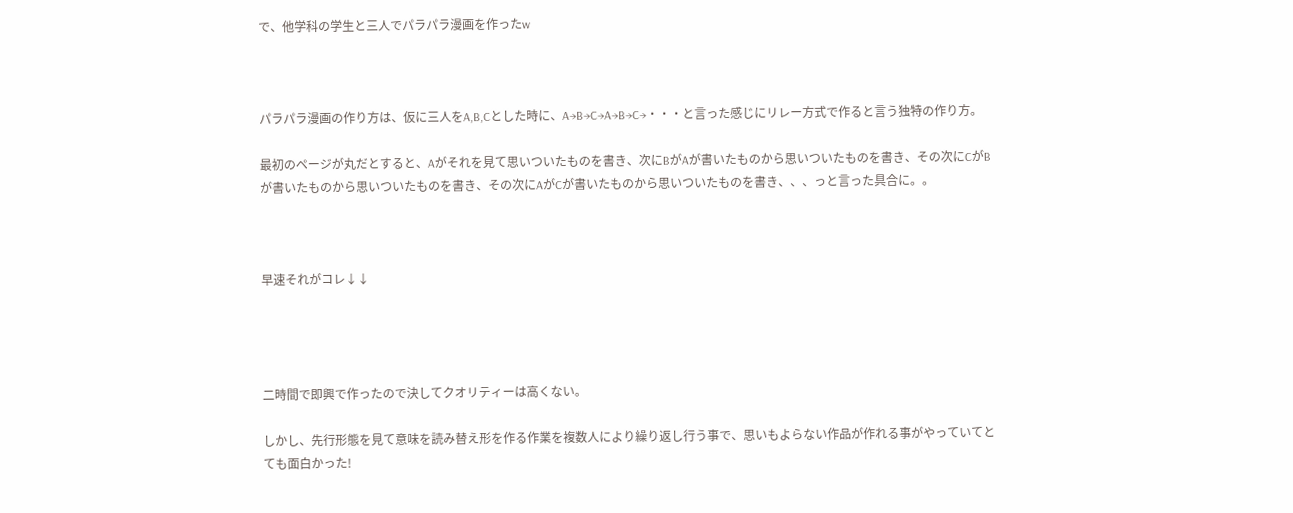で、他学科の学生と三人でパラパラ漫画を作ったw



パラパラ漫画の作り方は、仮に三人をA,B,Cとした時に、A→B→C→A→B→C→・・・と言った感じにリレー方式で作ると言う独特の作り方。

最初のページが丸だとすると、Aがそれを見て思いついたものを書き、次にBがAが書いたものから思いついたものを書き、その次にCがBが書いたものから思いついたものを書き、その次にAがCが書いたものから思いついたものを書き、、、っと言った具合に。。



早速それがコレ↓↓




二時間で即興で作ったので決してクオリティーは高くない。

しかし、先行形態を見て意味を読み替え形を作る作業を複数人により繰り返し行う事で、思いもよらない作品が作れる事がやっていてとても面白かった!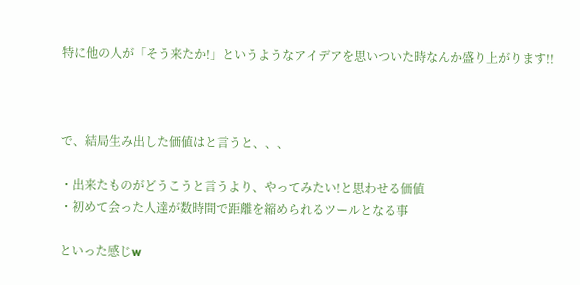特に他の人が「そう来たか!」というようなアイデアを思いついた時なんか盛り上がります!!



で、結局生み出した価値はと言うと、、、

・出来たものがどうこうと言うより、やってみたい!と思わせる価値
・初めて会った人達が数時間で距離を縮められるツールとなる事

といった感じw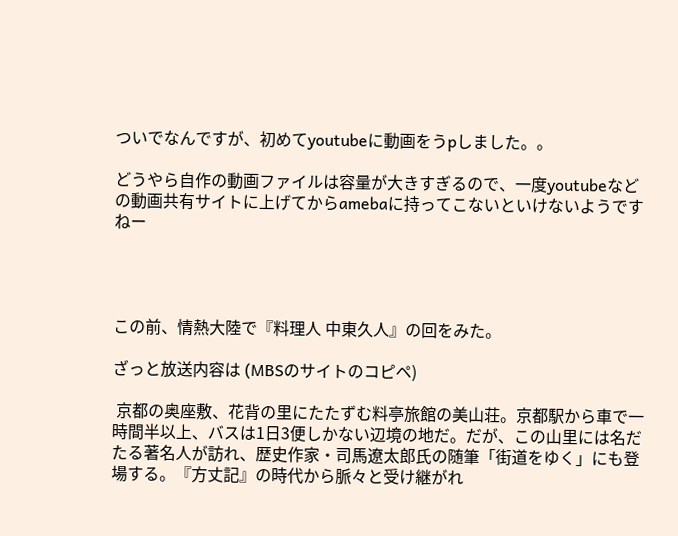ついでなんですが、初めてyoutubeに動画をうpしました。。

どうやら自作の動画ファイルは容量が大きすぎるので、一度youtubeなどの動画共有サイトに上げてからamebaに持ってこないといけないようですねー




この前、情熱大陸で『料理人 中東久人』の回をみた。

ざっと放送内容は (MBSのサイトのコピペ)

 京都の奥座敷、花背の里にたたずむ料亭旅館の美山荘。京都駅から車で一時間半以上、バスは1日3便しかない辺境の地だ。だが、この山里には名だたる著名人が訪れ、歴史作家・司馬遼太郎氏の随筆「街道をゆく」にも登場する。『方丈記』の時代から脈々と受け継がれ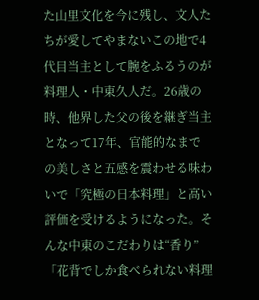た山里文化を今に残し、文人たちが愛してやまないこの地で4代目当主として腕をふるうのが料理人・中東久人だ。26歳の時、他界した父の後を継ぎ当主となって17年、官能的なまでの美しさと五感を震わせる味わいで「究極の日本料理」と高い評価を受けるようになった。そんな中東のこだわりは“香り”「花背でしか食べられない料理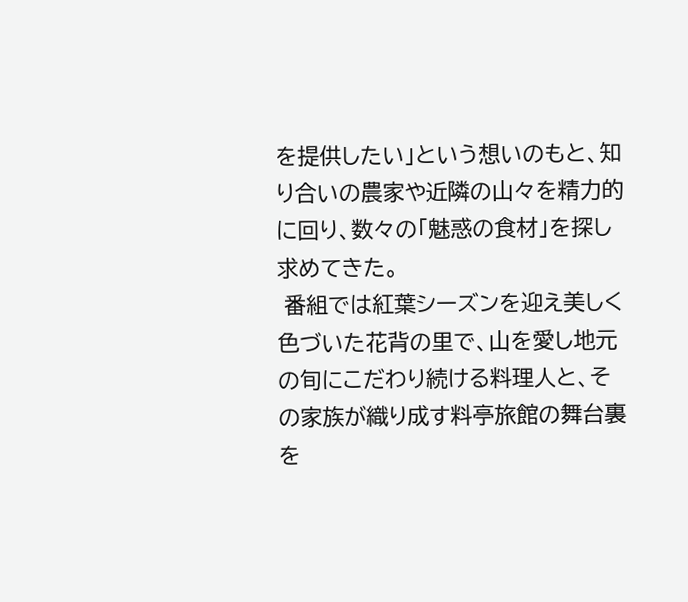を提供したい」という想いのもと、知り合いの農家や近隣の山々を精力的に回り、数々の「魅惑の食材」を探し求めてきた。
 番組では紅葉シーズンを迎え美しく色づいた花背の里で、山を愛し地元の旬にこだわり続ける料理人と、その家族が織り成す料亭旅館の舞台裏を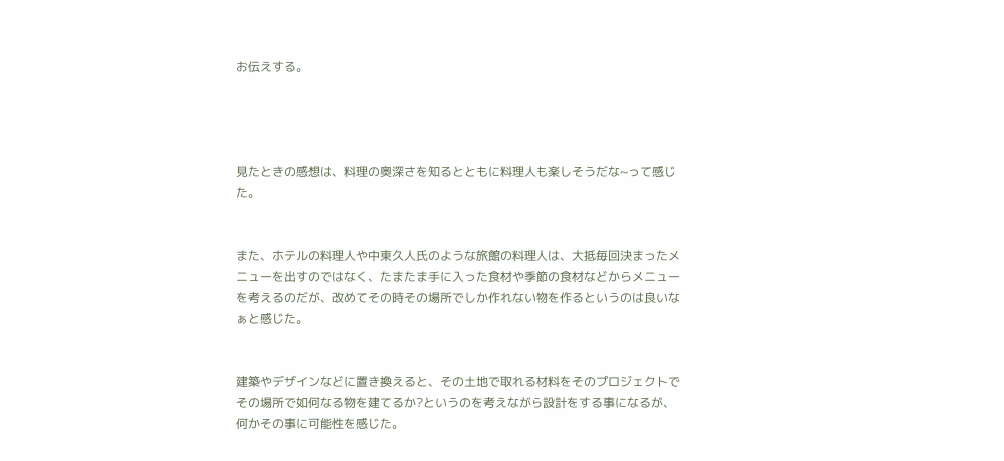お伝えする。




見たときの感想は、料理の奥深さを知るとともに料理人も楽しそうだな~って感じた。


また、ホテルの料理人や中東久人氏のような旅館の料理人は、大抵毎回決まったメニューを出すのではなく、たまたま手に入った食材や季節の食材などからメニューを考えるのだが、改めてその時その場所でしか作れない物を作るというのは良いなぁと感じた。


建築やデザインなどに置き換えると、その土地で取れる材料をそのプロジェクトでその場所で如何なる物を建てるか?というのを考えながら設計をする事になるが、何かその事に可能性を感じた。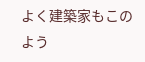よく建築家もこのよう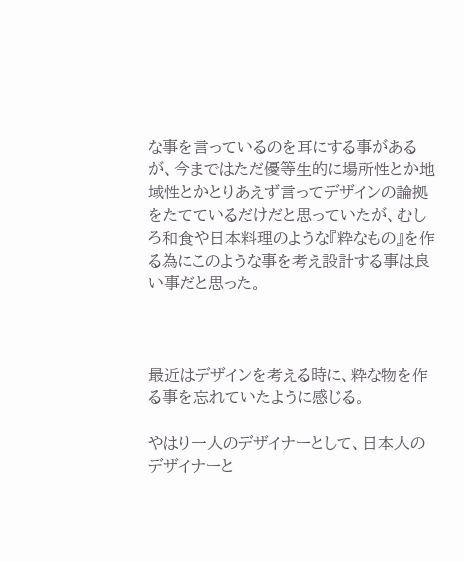な事を言っているのを耳にする事があるが、今まではただ優等生的に場所性とか地域性とかとりあえず言ってデザインの論拠をたてているだけだと思っていたが、むしろ和食や日本料理のような『粋なもの』を作る為にこのような事を考え設計する事は良い事だと思った。



最近はデザインを考える時に、粋な物を作る事を忘れていたように感じる。

やはり一人のデザイナーとして、日本人のデザイナーと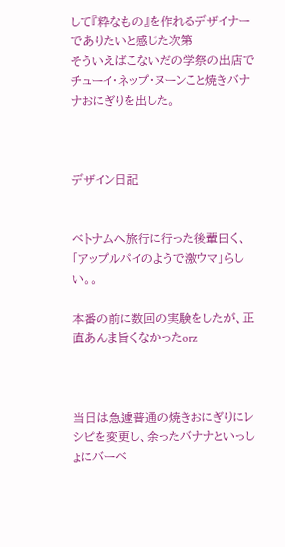して『粋なもの』を作れるデザイナーでありたいと感じた次第
そういえばこないだの学祭の出店でチューイ・ネップ・ヌーンこと焼きバナナおにぎりを出した。



デザイン日記


ベトナムへ旅行に行った後輩曰く、「アップルパイのようで激ウマ」らしい。。

本番の前に数回の実験をしたが、正直あんま旨くなかったorz



当日は急遽普通の焼きおにぎりにレシピを変更し、余ったバナナといっしょにバーベ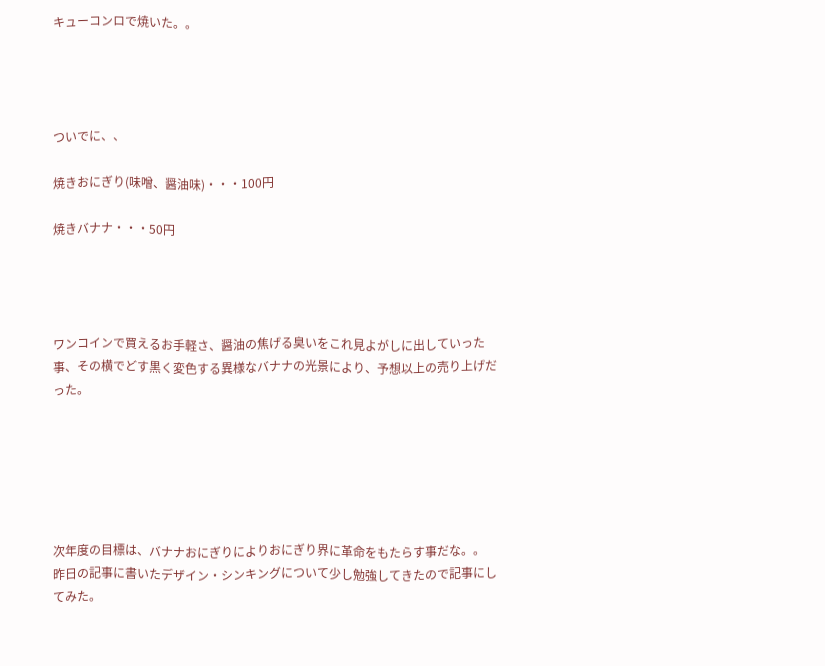キューコンロで焼いた。。




ついでに、、

焼きおにぎり(味噌、醤油味)・・・100円

焼きバナナ・・・50円




ワンコインで買えるお手軽さ、醤油の焦げる臭いをこれ見よがしに出していった事、その横でどす黒く変色する異様なバナナの光景により、予想以上の売り上げだった。






次年度の目標は、バナナおにぎりによりおにぎり界に革命をもたらす事だな。。
昨日の記事に書いたデザイン・シンキングについて少し勉強してきたので記事にしてみた。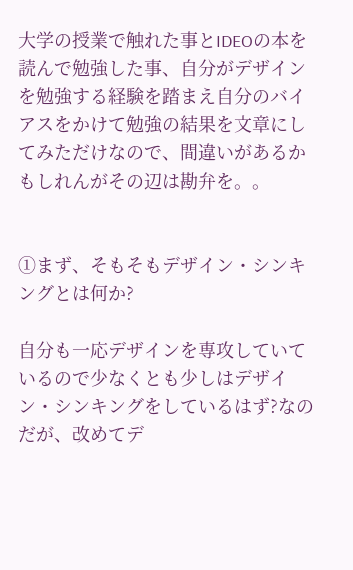大学の授業で触れた事とIDEOの本を読んで勉強した事、自分がデザインを勉強する経験を踏まえ自分のバイアスをかけて勉強の結果を文章にしてみただけなので、間違いがあるかもしれんがその辺は勘弁を。。


①まず、そもそもデザイン・シンキングとは何か?

自分も一応デザインを専攻していているので少なくとも少しはデザイン・シンキングをしているはず?なのだが、改めてデ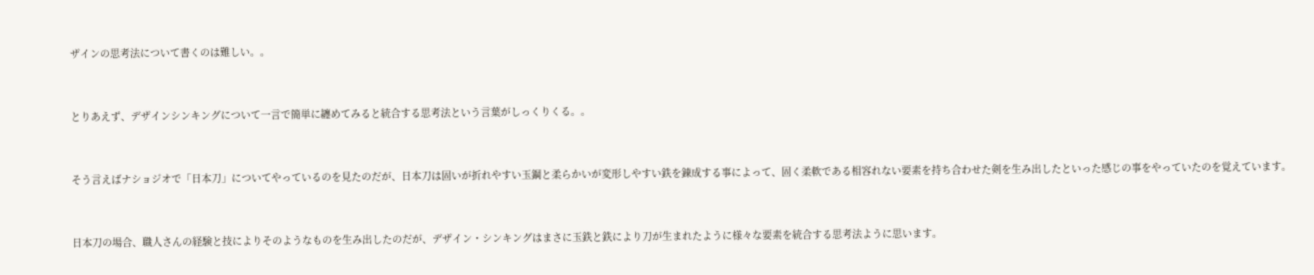ザインの思考法について書くのは難しい。。


とりあえず、デザインシンキングについて一言で簡単に纏めてみると統合する思考法という言葉がしっくりくる。。


そう言えばナショジオで「日本刀」についてやっているのを見たのだが、日本刀は固いが折れやすい玉鋼と柔らかいが変形しやすい鉄を錬成する事によって、固く柔軟である相容れない要素を持ち合わせた剣を生み出したといった感じの事をやっていたのを覚えています。


日本刀の場合、職人さんの経験と技によりそのようなものを生み出したのだが、デザイン・シンキングはまさに玉鉄と鉄により刀が生まれたように様々な要素を統合する思考法ように思います。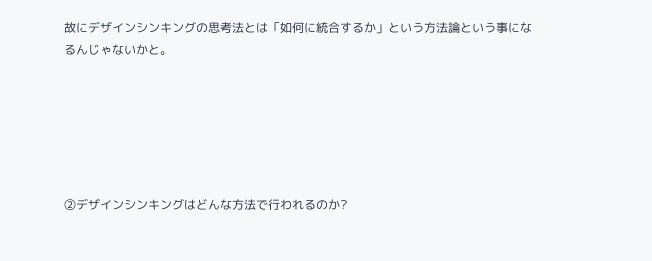故にデザインシンキングの思考法とは「如何に統合するか」という方法論という事になるんじゃないかと。






②デザインシンキングはどんな方法で行われるのか?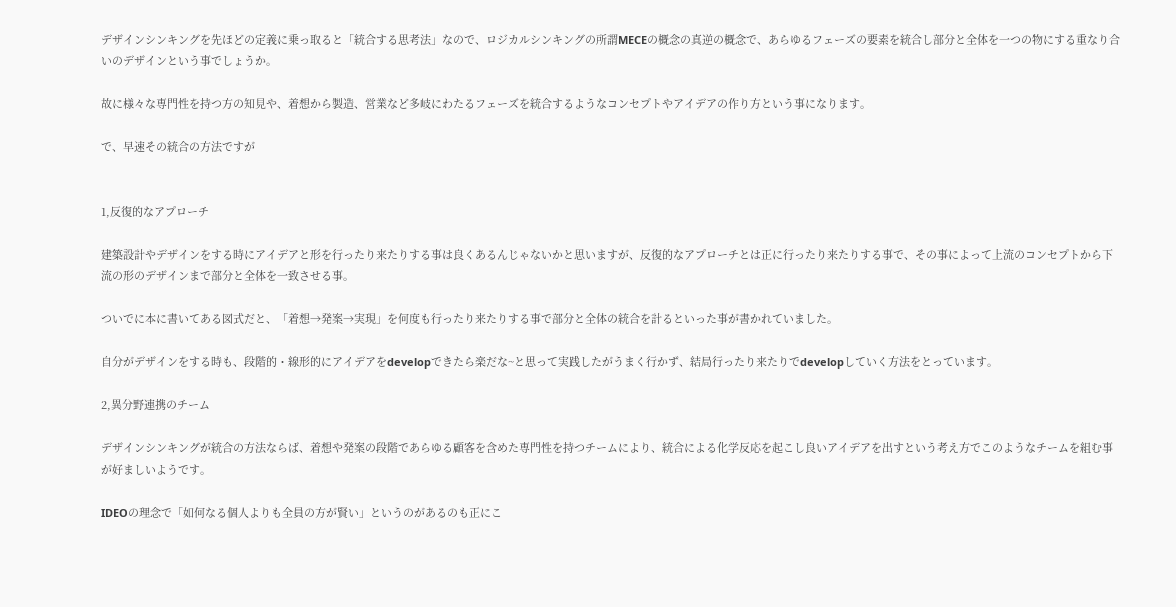デザインシンキングを先ほどの定義に乗っ取ると「統合する思考法」なので、ロジカルシンキングの所謂MECEの概念の真逆の概念で、あらゆるフェーズの要素を統合し部分と全体を一つの物にする重なり合いのデザインという事でしょうか。

故に様々な専門性を持つ方の知見や、着想から製造、営業など多岐にわたるフェーズを統合するようなコンセプトやアイデアの作り方という事になります。

で、早速その統合の方法ですが


1,反復的なアプローチ

建築設計やデザインをする時にアイデアと形を行ったり来たりする事は良くあるんじゃないかと思いますが、反復的なアプローチとは正に行ったり来たりする事で、その事によって上流のコンセプトから下流の形のデザインまで部分と全体を一致させる事。

ついでに本に書いてある図式だと、「着想→発案→実現」を何度も行ったり来たりする事で部分と全体の統合を計るといった事が書かれていました。

自分がデザインをする時も、段階的・線形的にアイデアをdevelopできたら楽だな~と思って実践したがうまく行かず、結局行ったり来たりでdevelopしていく方法をとっています。

2,異分野連携のチーム

デザインシンキングが統合の方法ならば、着想や発案の段階であらゆる顧客を含めた専門性を持つチームにより、統合による化学反応を起こし良いアイデアを出すという考え方でこのようなチームを組む事が好ましいようです。

IDEOの理念で「如何なる個人よりも全員の方が賢い」というのがあるのも正にこ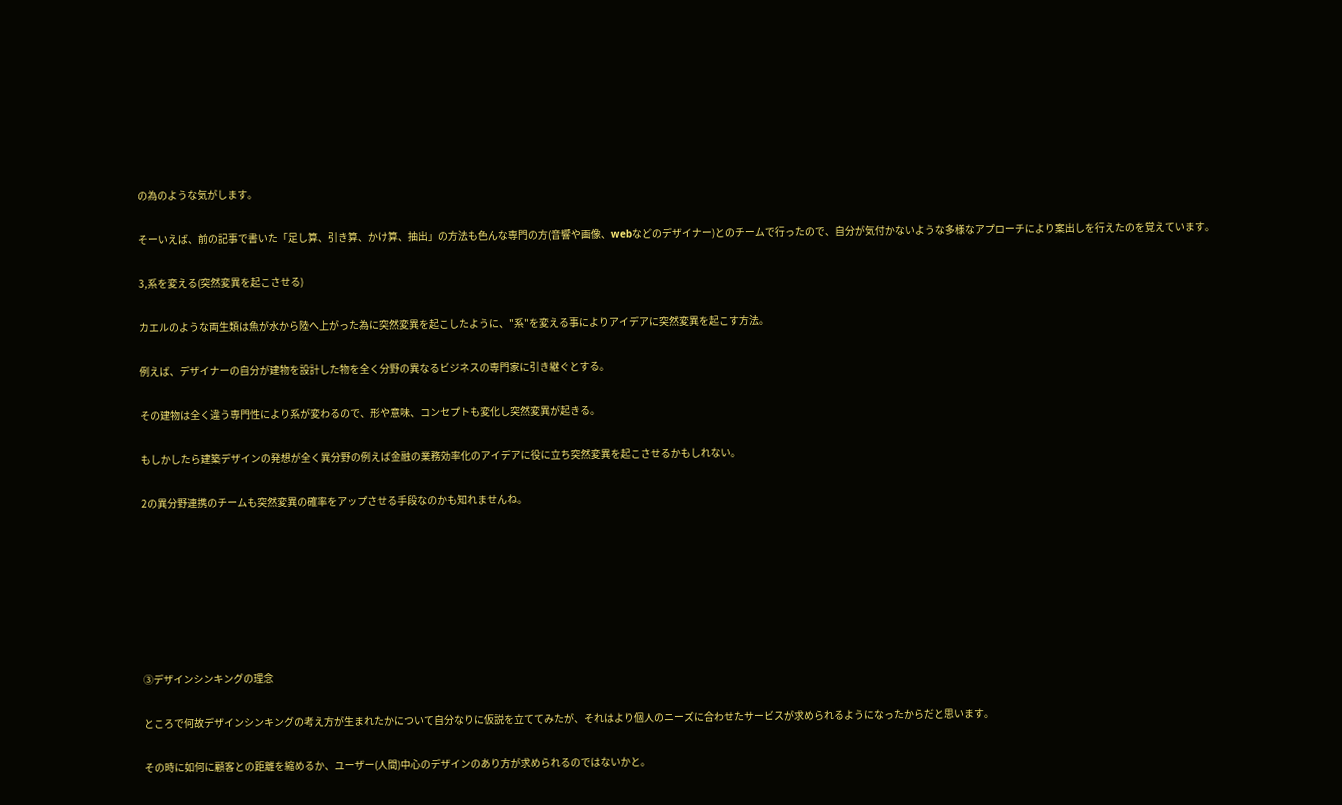の為のような気がします。

そーいえば、前の記事で書いた「足し算、引き算、かけ算、抽出」の方法も色んな専門の方(音響や画像、webなどのデザイナー)とのチームで行ったので、自分が気付かないような多様なアプローチにより案出しを行えたのを覚えています。

3,系を変える(突然変異を起こさせる)

カエルのような両生類は魚が水から陸へ上がった為に突然変異を起こしたように、"系"を変える事によりアイデアに突然変異を起こす方法。

例えば、デザイナーの自分が建物を設計した物を全く分野の異なるビジネスの専門家に引き継ぐとする。

その建物は全く違う専門性により系が変わるので、形や意味、コンセプトも変化し突然変異が起きる。

もしかしたら建築デザインの発想が全く異分野の例えば金融の業務効率化のアイデアに役に立ち突然変異を起こさせるかもしれない。

2の異分野連携のチームも突然変異の確率をアップさせる手段なのかも知れませんね。







③デザインシンキングの理念

ところで何故デザインシンキングの考え方が生まれたかについて自分なりに仮説を立ててみたが、それはより個人のニーズに合わせたサービスが求められるようになったからだと思います。

その時に如何に顧客との距離を縮めるか、ユーザー(人間)中心のデザインのあり方が求められるのではないかと。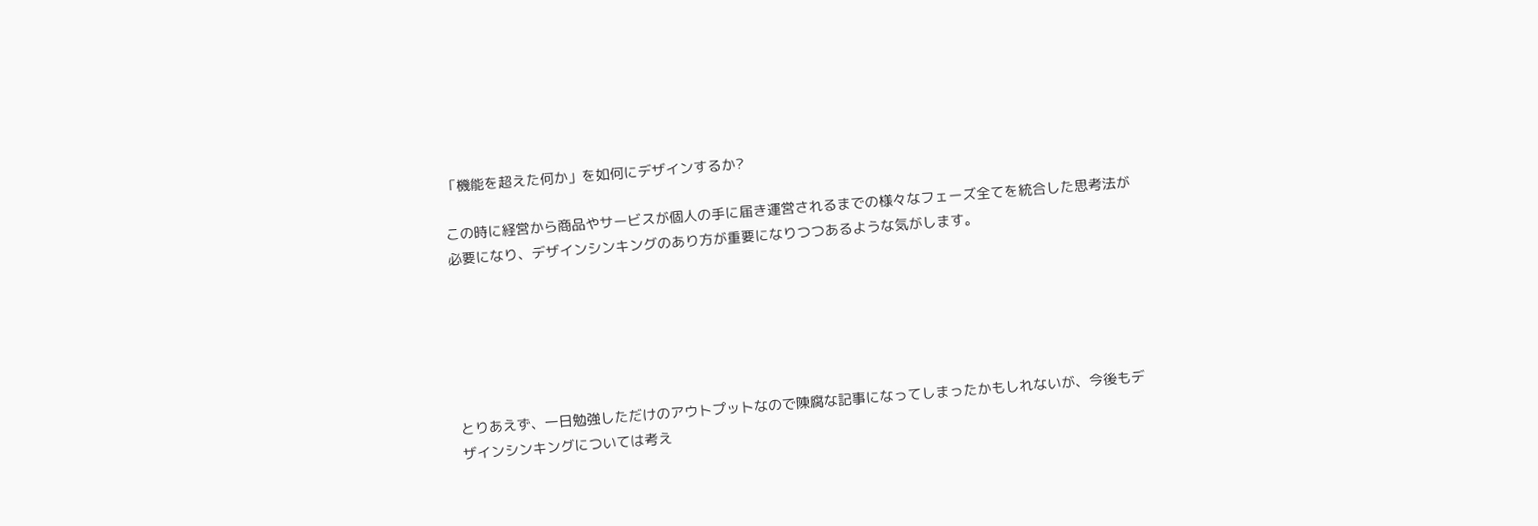「機能を超えた何か」を如何にデザインするか?

この時に経営から商品やサービスが個人の手に届き運営されるまでの様々なフェーズ全てを統合した思考法が必要になり、デザインシンキングのあり方が重要になりつつあるような気がします。






とりあえず、一日勉強しただけのアウトプットなので陳腐な記事になってしまったかもしれないが、今後もデザインシンキングについては考え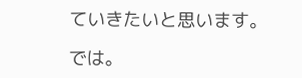ていきたいと思います。

では。